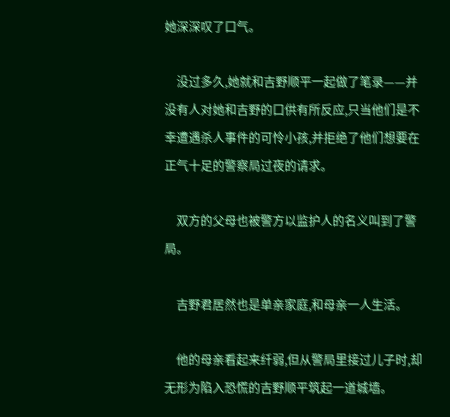她深深叹了口气。

    没过多久,她就和吉野顺平一起做了笔录——并没有人对她和吉野的口供有所反应,只当他们是不幸遭遇杀人事件的可怜小孩,并拒绝了他们想要在正气十足的警察局过夜的请求。

    双方的父母也被警方以监护人的名义叫到了警局。

    吉野君居然也是单亲家庭,和母亲一人生活。

    他的母亲看起来纤弱,但从警局里接过儿子时,却无形为陷入恐慌的吉野顺平筑起一道城墙。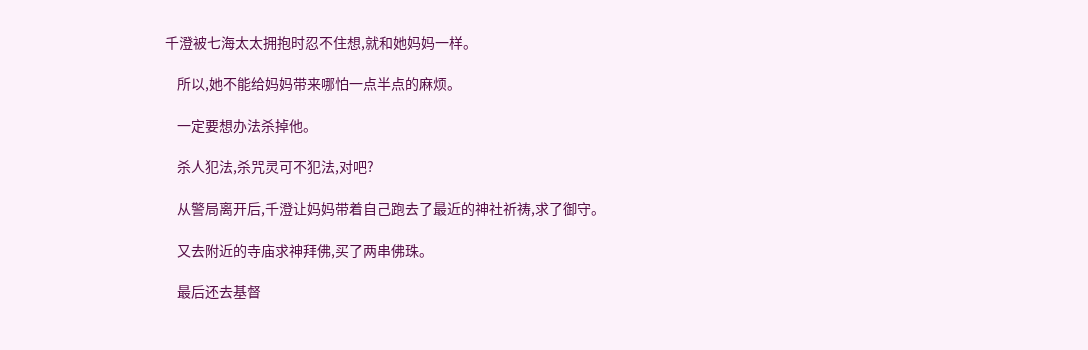千澄被七海太太拥抱时忍不住想,就和她妈妈一样。

    所以,她不能给妈妈带来哪怕一点半点的麻烦。

    一定要想办法杀掉他。

    杀人犯法,杀咒灵可不犯法,对吧?

    从警局离开后,千澄让妈妈带着自己跑去了最近的神社祈祷,求了御守。

    又去附近的寺庙求神拜佛,买了两串佛珠。

    最后还去基督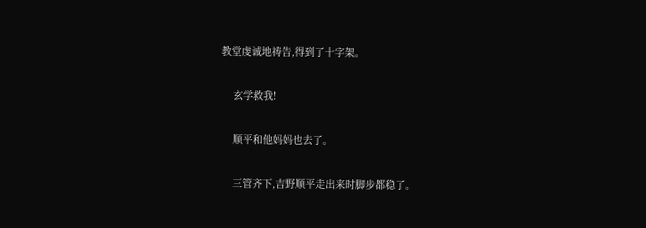教堂虔诚地祷告,得到了十字架。

    玄学救我!

    顺平和他妈妈也去了。

    三管齐下,吉野顺平走出来时脚步都稳了。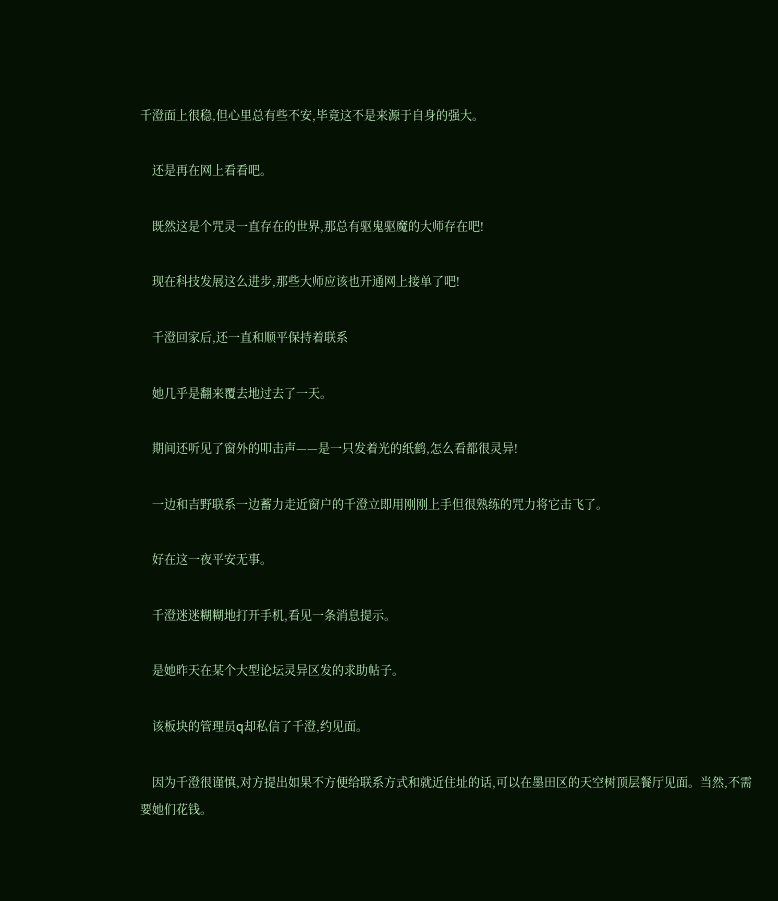千澄面上很稳,但心里总有些不安,毕竟这不是来源于自身的强大。

    还是再在网上看看吧。

    既然这是个咒灵一直存在的世界,那总有驱鬼驱魔的大师存在吧!

    现在科技发展这么进步,那些大师应该也开通网上接单了吧!

    千澄回家后,还一直和顺平保持着联系

    她几乎是翻来覆去地过去了一天。

    期间还听见了窗外的叩击声——是一只发着光的纸鹤,怎么看都很灵异!

    一边和吉野联系一边蓄力走近窗户的千澄立即用刚刚上手但很熟练的咒力将它击飞了。

    好在这一夜平安无事。

    千澄迷迷糊糊地打开手机,看见一条消息提示。

    是她昨天在某个大型论坛灵异区发的求助帖子。

    该板块的管理员q却私信了千澄,约见面。

    因为千澄很谨慎,对方提出如果不方便给联系方式和就近住址的话,可以在墨田区的天空树顶层餐厅见面。当然,不需要她们花钱。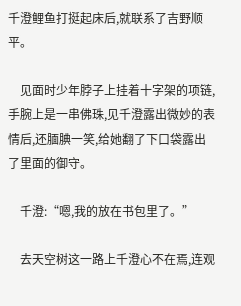千澄鲤鱼打挺起床后,就联系了吉野顺平。

    见面时少年脖子上挂着十字架的项链,手腕上是一串佛珠,见千澄露出微妙的表情后,还腼腆一笑,给她翻了下口袋露出了里面的御守。

    千澄:“嗯,我的放在书包里了。”

    去天空树这一路上千澄心不在焉,连观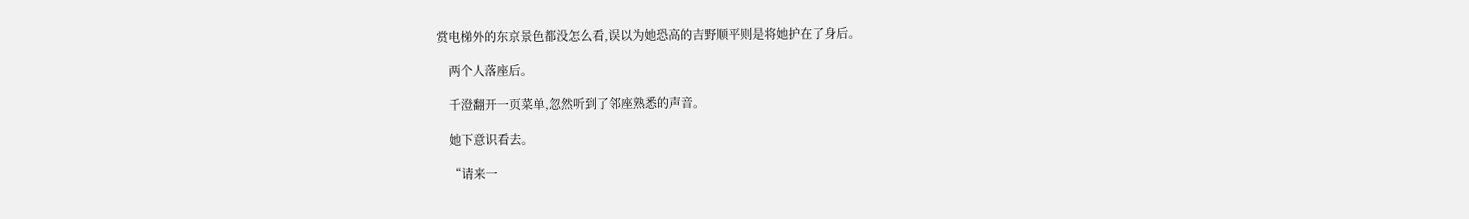赏电梯外的东京景色都没怎么看,误以为她恐高的吉野顺平则是将她护在了身后。

    两个人落座后。

    千澄翻开一页菜单,忽然听到了邻座熟悉的声音。

    她下意识看去。

    “请来一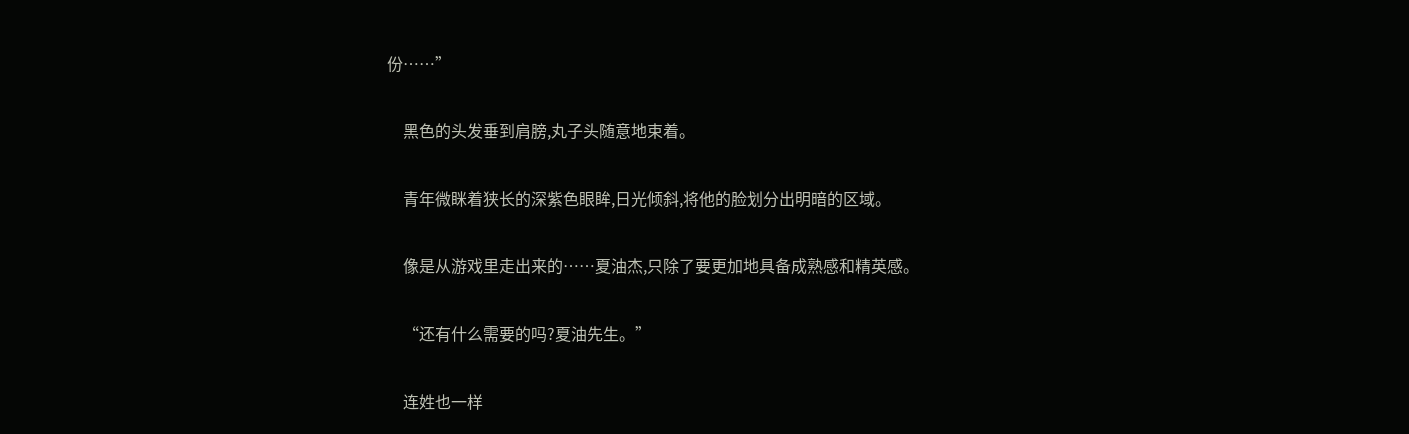份……”

    黑色的头发垂到肩膀,丸子头随意地束着。

    青年微眯着狭长的深紫色眼眸,日光倾斜,将他的脸划分出明暗的区域。

    像是从游戏里走出来的……夏油杰,只除了要更加地具备成熟感和精英感。

    “还有什么需要的吗?夏油先生。”

    连姓也一样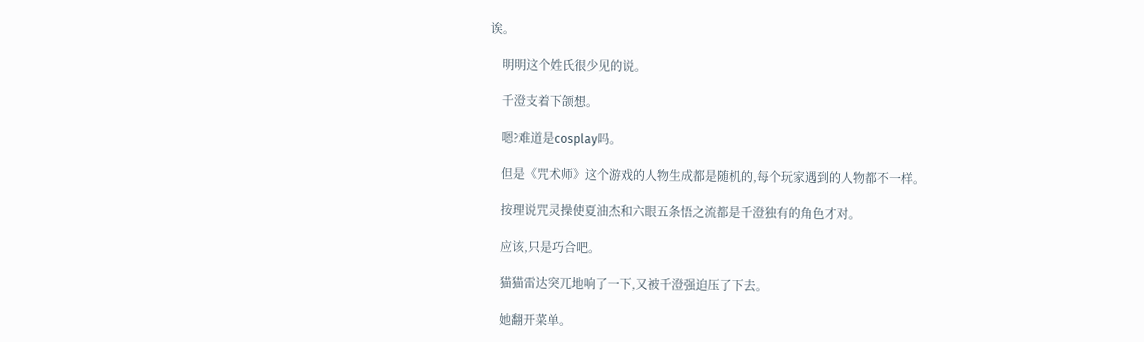诶。

    明明这个姓氏很少见的说。

    千澄支着下颌想。

    嗯?难道是cosplay吗。

    但是《咒术师》这个游戏的人物生成都是随机的,每个玩家遇到的人物都不一样。

    按理说咒灵操使夏油杰和六眼五条悟之流都是千澄独有的角色才对。

    应该,只是巧合吧。

    猫猫雷达突兀地响了一下,又被千澄强迫压了下去。

    她翻开菜单。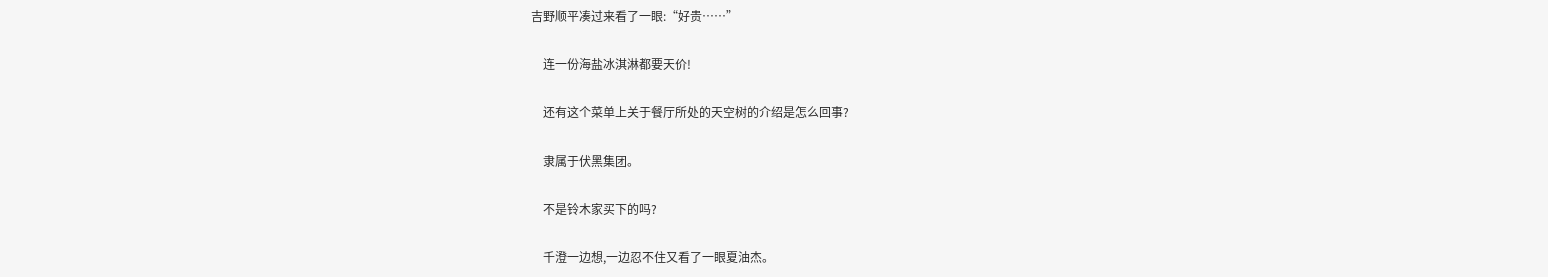吉野顺平凑过来看了一眼:“好贵……”

    连一份海盐冰淇淋都要天价!

    还有这个菜单上关于餐厅所处的天空树的介绍是怎么回事?

    隶属于伏黑集团。

    不是铃木家买下的吗?

    千澄一边想,一边忍不住又看了一眼夏油杰。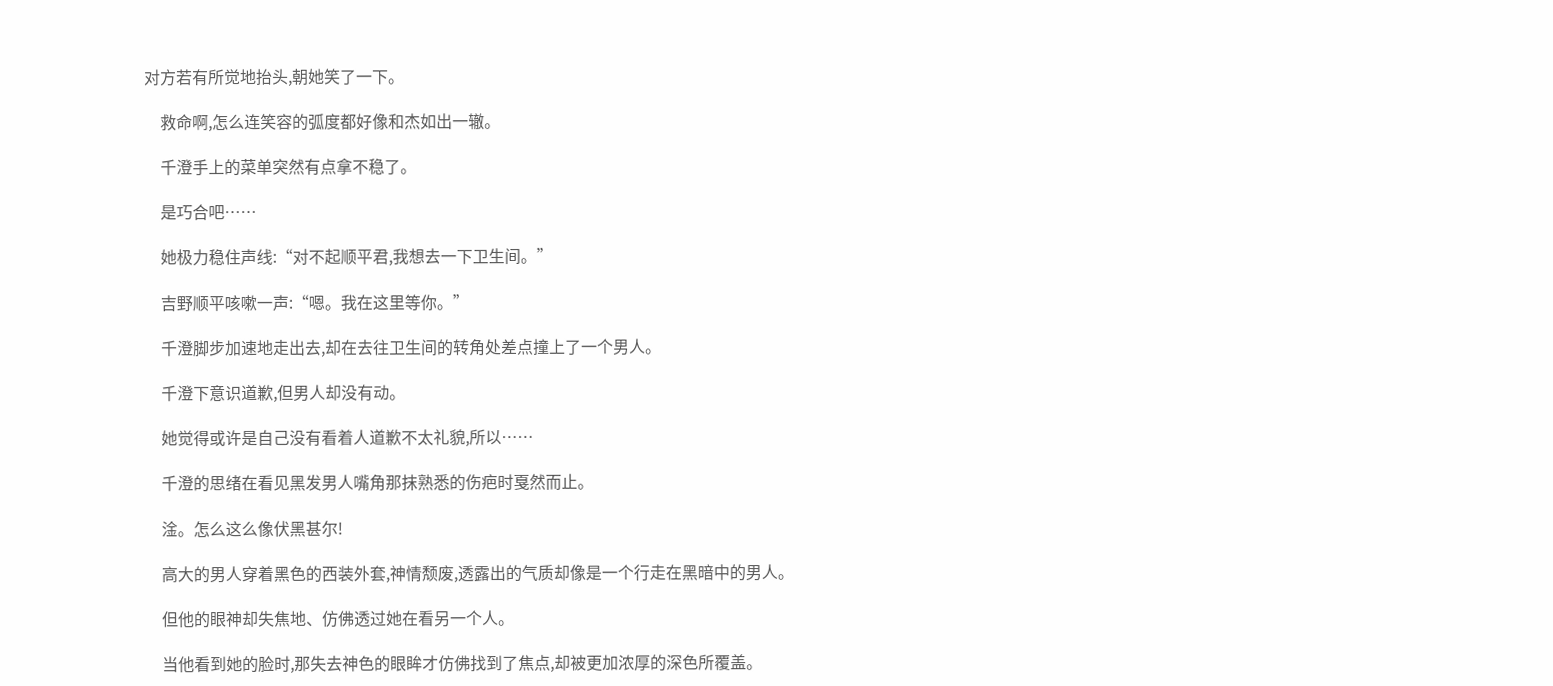对方若有所觉地抬头,朝她笑了一下。

    救命啊,怎么连笑容的弧度都好像和杰如出一辙。

    千澄手上的菜单突然有点拿不稳了。

    是巧合吧……

    她极力稳住声线:“对不起顺平君,我想去一下卫生间。”

    吉野顺平咳嗽一声:“嗯。我在这里等你。”

    千澄脚步加速地走出去,却在去往卫生间的转角处差点撞上了一个男人。

    千澄下意识道歉,但男人却没有动。

    她觉得或许是自己没有看着人道歉不太礼貌,所以……

    千澄的思绪在看见黑发男人嘴角那抹熟悉的伤疤时戛然而止。

    淦。怎么这么像伏黑甚尔!

    高大的男人穿着黑色的西装外套,神情颓废,透露出的气质却像是一个行走在黑暗中的男人。

    但他的眼神却失焦地、仿佛透过她在看另一个人。

    当他看到她的脸时,那失去神色的眼眸才仿佛找到了焦点,却被更加浓厚的深色所覆盖。